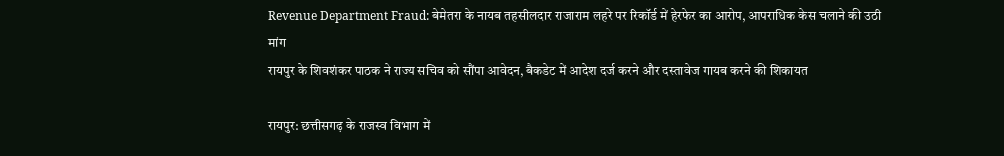Revenue Department Fraud: बेमेतरा के नायब तहसीलदार राजाराम लहरे पर रिकॉर्ड में हेरफेर का आरोप, आपराधिक केस चलाने की उठी मांग
रायपुर के शिवशंकर पाठक ने राज्य सचिव को सौंपा आवेदन, बैकडेट में आदेश दर्ज करने और दस्तावेज गायब करने की शिकायत

रायपुर: छत्तीसगढ़ के राजस्व विभाग में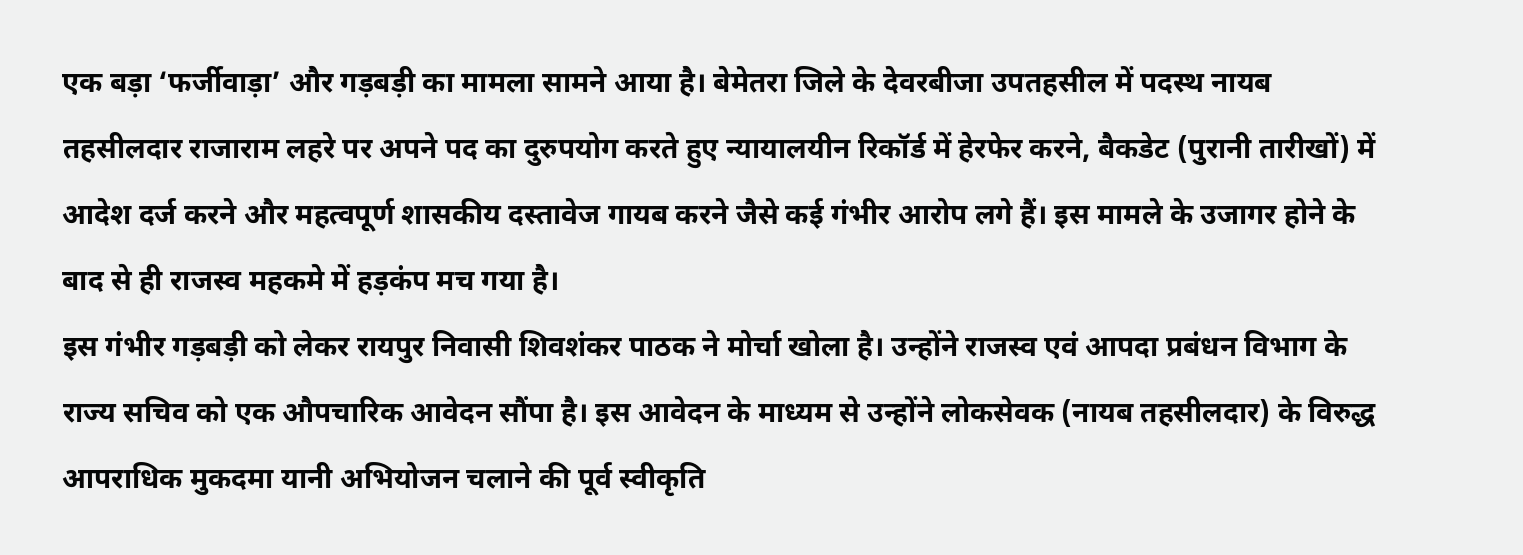एक बड़ा ‘फर्जीवाड़ा’ और गड़बड़ी का मामला सामने आया है। बेमेतरा जिले के देवरबीजा उपतहसील में पदस्थ नायब तहसीलदार राजाराम लहरे पर अपने पद का दुरुपयोग करते हुए न्यायालयीन रिकॉर्ड में हेरफेर करने, बैकडेट (पुरानी तारीखों) में आदेश दर्ज करने और महत्वपूर्ण शासकीय दस्तावेज गायब करने जैसे कई गंभीर आरोप लगे हैं। इस मामले के उजागर होने के बाद से ही राजस्व महकमे में हड़कंप मच गया है।
इस गंभीर गड़बड़ी को लेकर रायपुर निवासी शिवशंकर पाठक ने मोर्चा खोला है। उन्होंने राजस्व एवं आपदा प्रबंधन विभाग के राज्य सचिव को एक औपचारिक आवेदन सौंपा है। इस आवेदन के माध्यम से उन्होंने लोकसेवक (नायब तहसीलदार) के विरुद्ध आपराधिक मुकदमा यानी अभियोजन चलाने की पूर्व स्वीकृति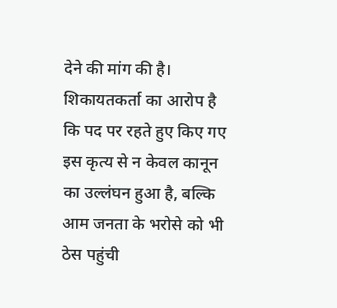देने की मांग की है। शिकायतकर्ता का आरोप है कि पद पर रहते हुए किए गए इस कृत्य से न केवल कानून का उल्लंघन हुआ है, बल्कि आम जनता के भरोसे को भी ठेस पहुंची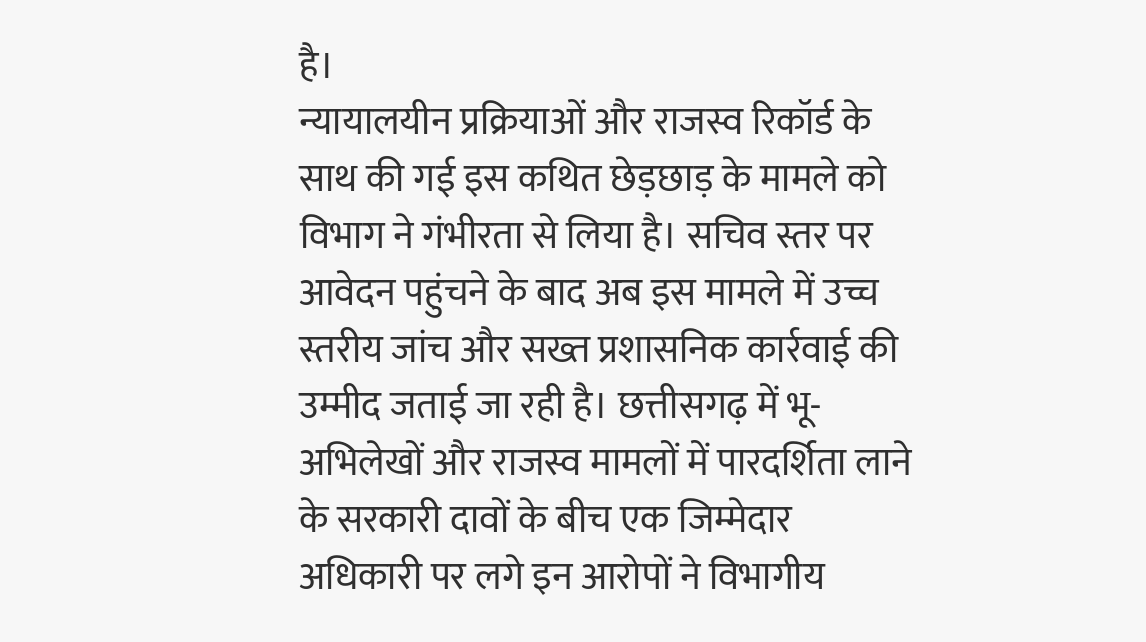है।
न्यायालयीन प्रक्रियाओं और राजस्व रिकॉर्ड के साथ की गई इस कथित छेड़छाड़ के मामले को विभाग ने गंभीरता से लिया है। सचिव स्तर पर आवेदन पहुंचने के बाद अब इस मामले में उच्च स्तरीय जांच और सख्त प्रशासनिक कार्रवाई की उम्मीद जताई जा रही है। छत्तीसगढ़ में भू-अभिलेखों और राजस्व मामलों में पारदर्शिता लाने के सरकारी दावों के बीच एक जिम्मेदार अधिकारी पर लगे इन आरोपों ने विभागीय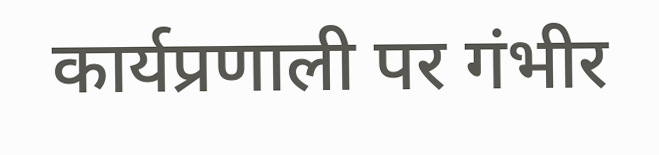कार्यप्रणाली पर गंभीर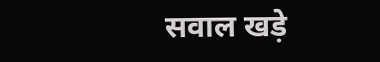सवाल खड़े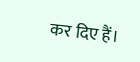कर दिए हैं।